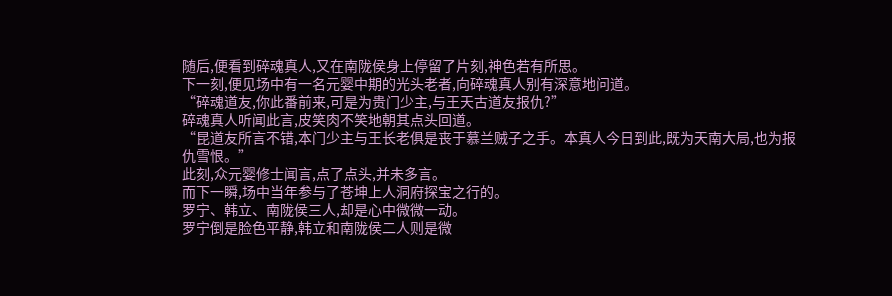随后,便看到碎魂真人,又在南陇侯身上停留了片刻,神色若有所思。
下一刻,便见场中有一名元婴中期的光头老者,向碎魂真人别有深意地问道。
“碎魂道友,你此番前来,可是为贵门少主,与王天古道友报仇?”
碎魂真人听闻此言,皮笑肉不笑地朝其点头回道。
“昆道友所言不错,本门少主与王长老俱是丧于慕兰贼子之手。本真人今日到此,既为天南大局,也为报仇雪恨。”
此刻,众元婴修士闻言,点了点头,并未多言。
而下一瞬,场中当年参与了苍坤上人洞府探宝之行的。
罗宁、韩立、南陇侯三人,却是心中微微一动。
罗宁倒是脸色平静,韩立和南陇侯二人则是微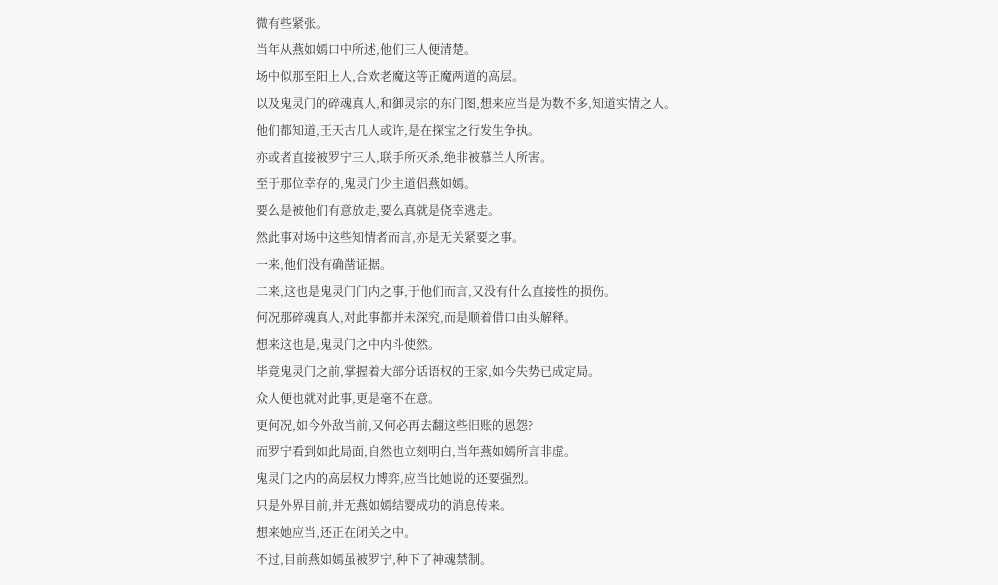微有些紧张。
当年从燕如嫣口中所述,他们三人便清楚。
场中似那至阳上人,合欢老魔这等正魔两道的高层。
以及鬼灵门的碎魂真人,和御灵宗的东门图,想来应当是为数不多,知道实情之人。
他们都知道,王天古几人或许,是在探宝之行发生争执。
亦或者直接被罗宁三人,联手所灭杀,绝非被慕兰人所害。
至于那位幸存的,鬼灵门少主道侣燕如嫣。
要么是被他们有意放走,要么真就是侥幸逃走。
然此事对场中这些知情者而言,亦是无关紧要之事。
一来,他们没有确凿证据。
二来,这也是鬼灵门门内之事,于他们而言,又没有什么直接性的损伤。
何况那碎魂真人,对此事都并未深究,而是顺着借口由头解释。
想来这也是,鬼灵门之中内斗使然。
毕竟鬼灵门之前,掌握着大部分话语权的王家,如今失势已成定局。
众人便也就对此事,更是毫不在意。
更何况,如今外敌当前,又何必再去翻这些旧账的恩怨?
而罗宁看到如此局面,自然也立刻明白,当年燕如嫣所言非虚。
鬼灵门之内的高层权力博弈,应当比她说的还要强烈。
只是外界目前,并无燕如嫣结婴成功的消息传来。
想来她应当,还正在闭关之中。
不过,目前燕如嫣虽被罗宁,种下了神魂禁制。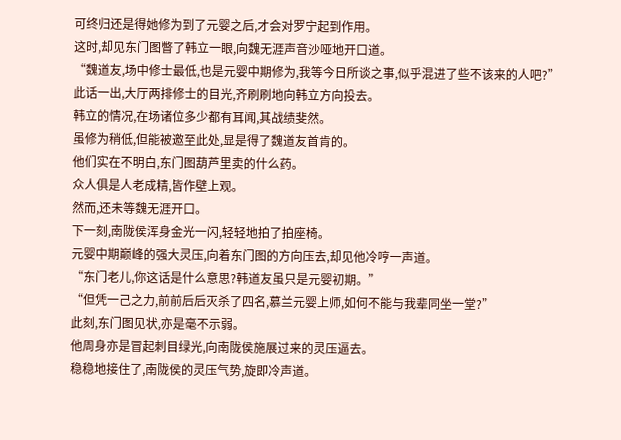可终归还是得她修为到了元婴之后,才会对罗宁起到作用。
这时,却见东门图瞥了韩立一眼,向魏无涯声音沙哑地开口道。
“魏道友,场中修士最低,也是元婴中期修为,我等今日所谈之事,似乎混进了些不该来的人吧?”
此话一出,大厅两排修士的目光,齐刷刷地向韩立方向投去。
韩立的情况,在场诸位多少都有耳闻,其战绩斐然。
虽修为稍低,但能被邀至此处,显是得了魏道友首肯的。
他们实在不明白,东门图葫芦里卖的什么药。
众人俱是人老成精,皆作壁上观。
然而,还未等魏无涯开口。
下一刻,南陇侯浑身金光一闪,轻轻地拍了拍座椅。
元婴中期巅峰的强大灵压,向着东门图的方向压去,却见他冷哼一声道。
“东门老儿,你这话是什么意思?韩道友虽只是元婴初期。”
“但凭一己之力,前前后后灭杀了四名,慕兰元婴上师,如何不能与我辈同坐一堂?”
此刻,东门图见状,亦是毫不示弱。
他周身亦是冒起刺目绿光,向南陇侯施展过来的灵压逼去。
稳稳地接住了,南陇侯的灵压气势,旋即冷声道。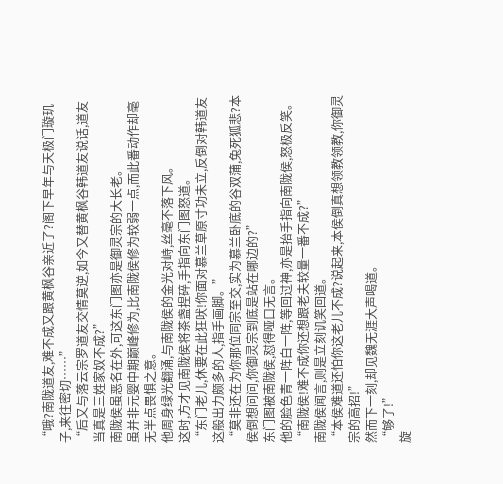“哦?南陇道友,难不成又跟黄枫谷亲近了?阁下早年与天极门璇玑子,来往密切……”
“后又与落云宗罗道友交情莫逆,如今又替黄枫谷韩道友说话,道友当真是三姓家奴不成?”
南陇侯虽恶名在外,可这东门图亦是御灵宗的大长老。
虽并非元婴中期巅峰修为,比南陇侯修为较弱一点,而此番动作却毫无半点畏惧之意。
他周身绿光翻涌,与南陇侯的金光对峙,丝毫不落下风。
这时,方才见南陇侯将茶盏捏碎,手指向东门图怒道。
“东门老儿,休要在此狂吠!你面对慕兰草原寸功未立,反倒对韩道友这般出力颇多的人,指手画脚。”
“莫非还在为你那位同宗至交,实为慕兰卧底的谷双蒲,兔死狐悲?本侯倒想问问,你御灵宗到底是站在哪边的?”
东门图被南陇侯,怼得哑口无言。
他的脸色青一阵白一阵,等回过神,亦是抬手指向南陇侯,怒极反笑。
“南陇侯!难不成你还想跟老夫较量一番不成?”
南陇侯闻言,则是立刻讥笑回道。
“本侯难道还怕你这老儿不成?说起来,本侯倒真想领教领教,你御灵宗的高招!”
然而下一刻,却见魏无涯大声喝道。
“够了!”
旋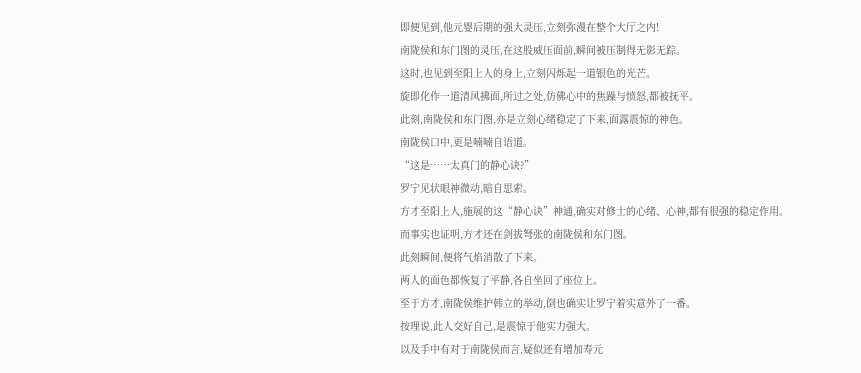即便见到,他元婴后期的强大灵压,立刻弥漫在整个大厅之内!
南陇侯和东门图的灵压,在这股威压面前,瞬间被压制得无影无踪。
这时,也见到至阳上人的身上,立刻闪烁起一道银色的光芒。
旋即化作一道清风拂面,所过之处,仿佛心中的焦躁与愤怒,都被抚平。
此刻,南陇侯和东门图,亦是立刻心绪稳定了下来,面露震惊的神色。
南陇侯口中,更是喃喃自语道。
“这是……太真门的静心诀?”
罗宁见状眼神微动,暗自思索。
方才至阳上人,施展的这“静心诀”神通,确实对修士的心绪、心神,都有很强的稳定作用。
而事实也证明,方才还在剑拔弩张的南陇侯和东门图。
此刻瞬间,便将气焰消散了下来。
两人的面色都恢复了平静,各自坐回了座位上。
至于方才,南陇侯维护韩立的举动,倒也确实让罗宁着实意外了一番。
按理说,此人交好自己,是震惊于他实力强大。
以及手中有对于南陇侯而言,疑似还有增加寿元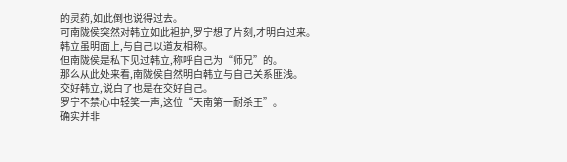的灵药,如此倒也说得过去。
可南陇侯突然对韩立如此袒护,罗宁想了片刻,才明白过来。
韩立虽明面上,与自己以道友相称。
但南陇侯是私下见过韩立,称呼自己为“师兄”的。
那么从此处来看,南陇侯自然明白韩立与自己关系匪浅。
交好韩立,说白了也是在交好自己。
罗宁不禁心中轻笑一声,这位“天南第一耐杀王”。
确实并非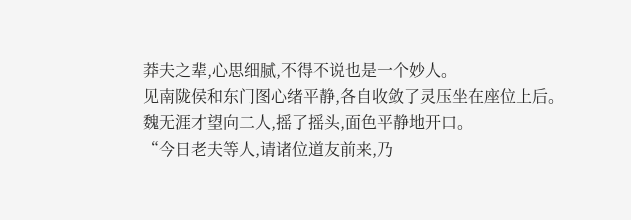莽夫之辈,心思细腻,不得不说也是一个妙人。
见南陇侯和东门图心绪平静,各自收敛了灵压坐在座位上后。
魏无涯才望向二人,摇了摇头,面色平静地开口。
“今日老夫等人,请诸位道友前来,乃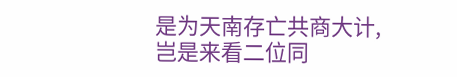是为天南存亡共商大计,岂是来看二位同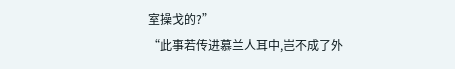室操戈的?”
“此事若传进慕兰人耳中,岂不成了外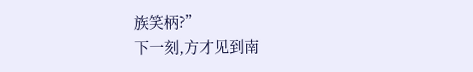族笑柄?”
下一刻,方才见到南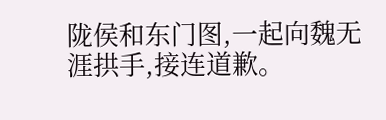陇侯和东门图,一起向魏无涯拱手,接连道歉。